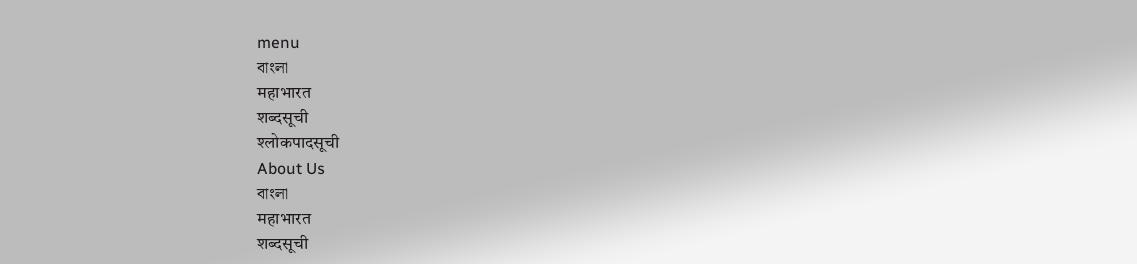menu
বাংলা
महाभारत
शब्दसूची
श्लोकपादसूची
About Us
বাংলা
महाभारत
शब्दसूची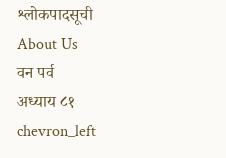श्लोकपादसूची
About Us
वन पर्व
अध्याय ८१
chevron_left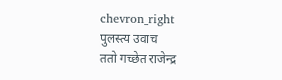chevron_right
पुलस्त्य उवाच
ततो गच्छेत राजेन्द्र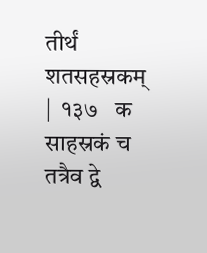तीर्थं शतसहस्रकम् |  १३७   क
साहस्रकं च तत्रैव द्वे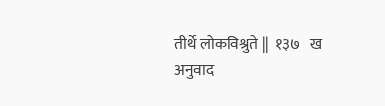तीर्थे लोकविश्रुते ||  १३७   ख
अनुवाद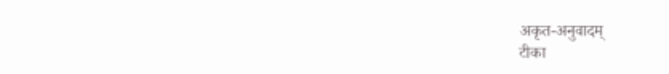अकृत-अनुवादम्
टीका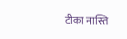टीका नास्ति